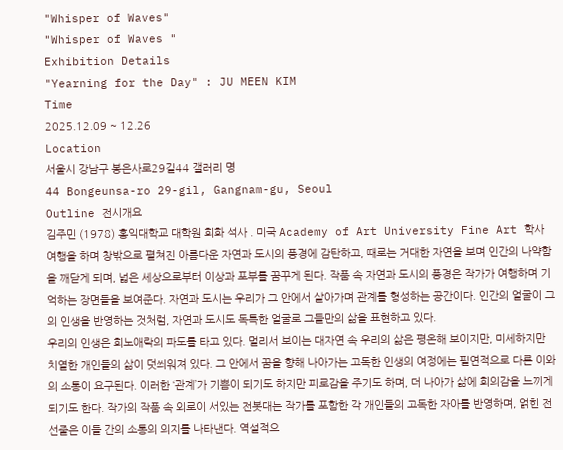"Whisper of Waves"
"Whisper of Waves "
Exhibition Details
"Yearning for the Day" : JU MEEN KIM
Time
2025.12.09 ~ 12.26
Location
서울시 강남구 봉은사로29길44 갤러리 명
44 Bongeunsa-ro 29-gil, Gangnam-gu, Seoul
Outline 전시개요
김주민 (1978) 홍익대학교 대학원 회화 석사 . 미국 Academy of Art University Fine Art 학사
여행을 하며 창밖으로 펼쳐진 아름다운 자연과 도시의 풍경에 감탄하고, 때로는 거대한 자연을 보며 인간의 나약함을 깨닫게 되며, 넓은 세상으로부터 이상과 포부를 꿈꾸게 된다. 작품 속 자연과 도시의 풍경은 작가가 여행하며 기억하는 장면들을 보여준다. 자연과 도시는 우리가 그 안에서 살아가며 관계를 형성하는 공간이다. 인간의 얼굴이 그의 인생을 반영하는 것처럼, 자연과 도시도 독특한 얼굴로 그들만의 삶을 표현하고 있다.
우리의 인생은 회노애락의 파도를 타고 있다. 멀리서 보이는 대자연 속 우리의 삶은 평온해 보이지만, 미세하지만 치열한 개인들의 삶이 덧씌워져 있다. 그 안에서 꿈을 향해 나아가는 고독한 인생의 여정에는 필연적으로 다른 이와의 소통이 요구된다. 이러한 ‘관계’가 기쁨이 되기도 하지만 피로감을 주기도 하며, 더 나아가 삶에 회의감을 느끼게 되기도 한다. 작가의 작품 속 외로이 서있는 전봇대는 작가를 포함한 각 개인들의 고독한 자아를 반영하며, 얽힌 전선줄은 이들 간의 소통의 의지를 나타낸다. 역설적으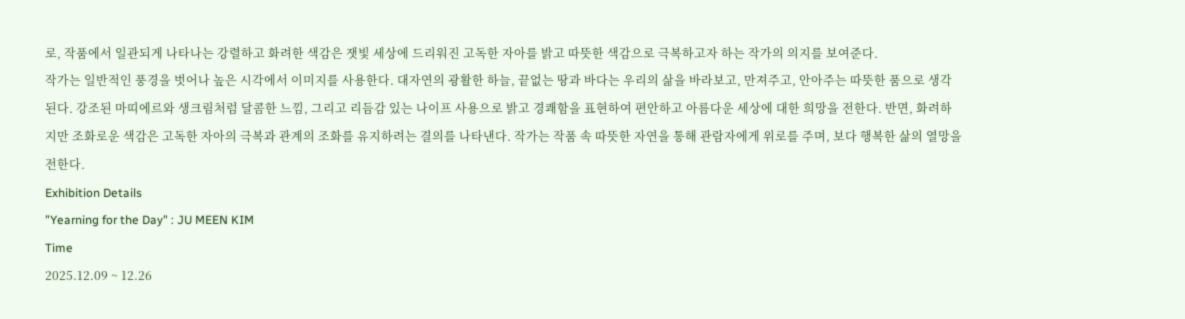로, 작품에서 일관되게 나타나는 강렬하고 화려한 색감은 잿빛 세상에 드리워진 고독한 자아를 밝고 따뜻한 색감으로 극복하고자 하는 작가의 의지를 보여준다.
작가는 일반적인 풍경을 벗어나 높은 시각에서 이미지를 사용한다. 대자연의 광활한 하늘, 끝없는 땅과 바다는 우리의 삶을 바라보고, 만져주고, 안아주는 따뜻한 품으로 생각된다. 강조된 마띠에르와 생크림처럼 달콤한 느낌, 그리고 리듬감 있는 나이프 사용으로 밝고 경쾌함을 표현하여 편안하고 아름다운 세상에 대한 희망을 전한다. 반면, 화려하지만 조화로운 색감은 고독한 자아의 극복과 관계의 조화를 유지하려는 결의를 나타낸다. 작가는 작품 속 따뜻한 자연을 통해 관람자에게 위로를 주며, 보다 행복한 삶의 열망을 전한다.
Exhibition Details
"Yearning for the Day" : JU MEEN KIM
Time
2025.12.09 ~ 12.26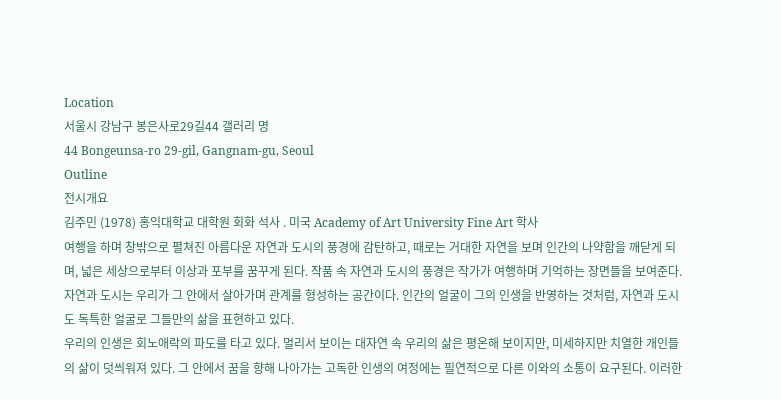Location
서울시 강남구 봉은사로29길44 갤러리 명
44 Bongeunsa-ro 29-gil, Gangnam-gu, Seoul
Outline
전시개요
김주민 (1978) 홍익대학교 대학원 회화 석사 . 미국 Academy of Art University Fine Art 학사
여행을 하며 창밖으로 펼쳐진 아름다운 자연과 도시의 풍경에 감탄하고, 때로는 거대한 자연을 보며 인간의 나약함을 깨닫게 되며, 넓은 세상으로부터 이상과 포부를 꿈꾸게 된다. 작품 속 자연과 도시의 풍경은 작가가 여행하며 기억하는 장면들을 보여준다. 자연과 도시는 우리가 그 안에서 살아가며 관계를 형성하는 공간이다. 인간의 얼굴이 그의 인생을 반영하는 것처럼, 자연과 도시도 독특한 얼굴로 그들만의 삶을 표현하고 있다.
우리의 인생은 회노애락의 파도를 타고 있다. 멀리서 보이는 대자연 속 우리의 삶은 평온해 보이지만, 미세하지만 치열한 개인들의 삶이 덧씌워져 있다. 그 안에서 꿈을 향해 나아가는 고독한 인생의 여정에는 필연적으로 다른 이와의 소통이 요구된다. 이러한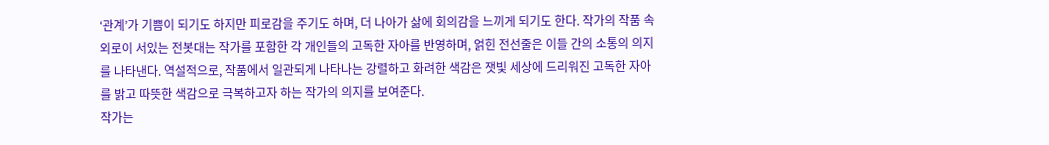‘관계’가 기쁨이 되기도 하지만 피로감을 주기도 하며, 더 나아가 삶에 회의감을 느끼게 되기도 한다. 작가의 작품 속 외로이 서있는 전봇대는 작가를 포함한 각 개인들의 고독한 자아를 반영하며, 얽힌 전선줄은 이들 간의 소통의 의지를 나타낸다. 역설적으로, 작품에서 일관되게 나타나는 강렬하고 화려한 색감은 잿빛 세상에 드리워진 고독한 자아를 밝고 따뜻한 색감으로 극복하고자 하는 작가의 의지를 보여준다.
작가는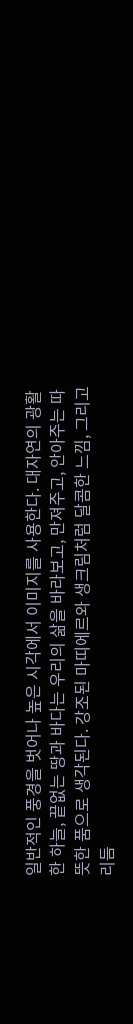일반적인 풍경을 벗어나 높은 시각에서 이미지를 사용한다. 대자연의 광활한 하늘, 끝없는 땅과 바다는 우리의 삶을 바라보고, 만져주고, 안아주는 따뜻한 품으로 생각된다. 강조된 마띠에르와 생크림처럼 달콤한 느낌, 그리고 리듬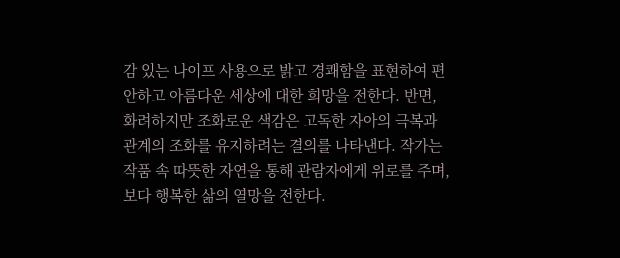감 있는 나이프 사용으로 밝고 경쾌함을 표현하여 편안하고 아름다운 세상에 대한 희망을 전한다. 반면, 화려하지만 조화로운 색감은 고독한 자아의 극복과 관계의 조화를 유지하려는 결의를 나타낸다. 작가는 작품 속 따뜻한 자연을 통해 관람자에게 위로를 주며, 보다 행복한 삶의 열망을 전한다.